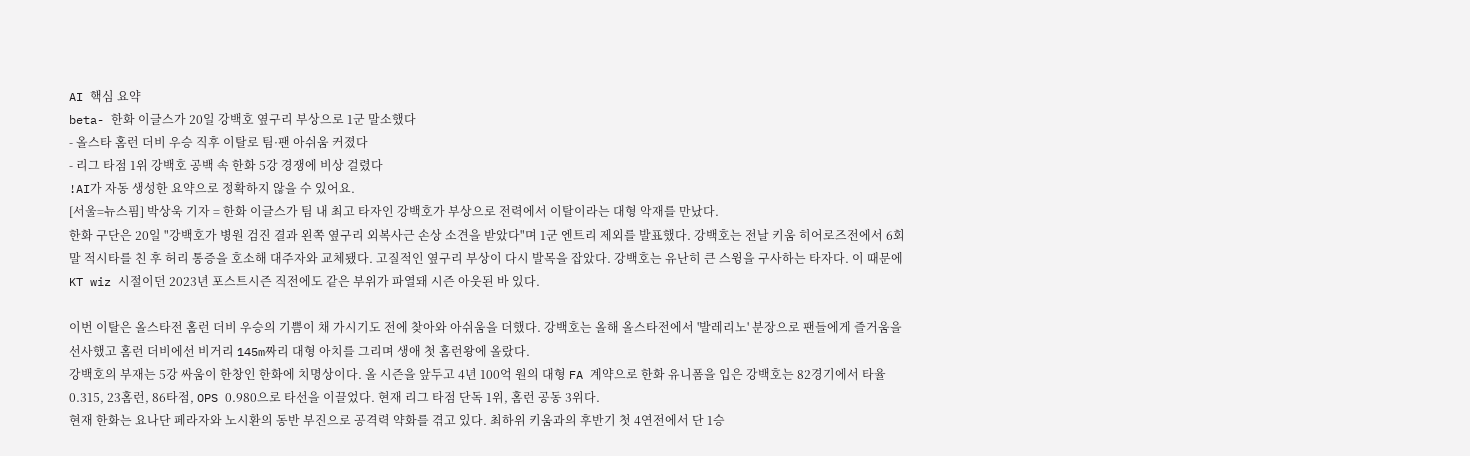AI 핵심 요약
beta- 한화 이글스가 20일 강백호 옆구리 부상으로 1군 말소했다
- 올스타 홈런 더비 우승 직후 이탈로 팀·팬 아쉬움 커졌다
- 리그 타점 1위 강백호 공백 속 한화 5강 경쟁에 비상 걸렸다
!AI가 자동 생성한 요약으로 정확하지 않을 수 있어요.
[서울=뉴스핌] 박상욱 기자 = 한화 이글스가 팀 내 최고 타자인 강백호가 부상으로 전력에서 이탈이라는 대형 악재를 만났다.
한화 구단은 20일 "강백호가 병원 검진 결과 왼쪽 옆구리 외복사근 손상 소견을 받았다"며 1군 엔트리 제외를 발표했다. 강백호는 전날 키움 히어로즈전에서 6회말 적시타를 친 후 허리 통증을 호소해 대주자와 교체됐다. 고질적인 옆구리 부상이 다시 발목을 잡았다. 강백호는 유난히 큰 스윙을 구사하는 타자다. 이 때문에 KT wiz 시절이던 2023년 포스트시즌 직전에도 같은 부위가 파열돼 시즌 아웃된 바 있다.

이번 이탈은 올스타전 홈런 더비 우승의 기쁨이 채 가시기도 전에 찾아와 아쉬움을 더했다. 강백호는 올해 올스타전에서 '발레리노' 분장으로 팬들에게 즐거움을 선사했고 홈런 더비에선 비거리 145m짜리 대형 아치를 그리며 생애 첫 홈런왕에 올랐다.
강백호의 부재는 5강 싸움이 한창인 한화에 치명상이다. 올 시즌을 앞두고 4년 100억 원의 대형 FA 계약으로 한화 유니폼을 입은 강백호는 82경기에서 타율 0.315, 23홈런, 86타점, OPS 0.980으로 타선을 이끌었다. 현재 리그 타점 단독 1위, 홈런 공동 3위다.
현재 한화는 요나단 페라자와 노시환의 동반 부진으로 공격력 약화를 겪고 있다. 최하위 키움과의 후반기 첫 4연전에서 단 1승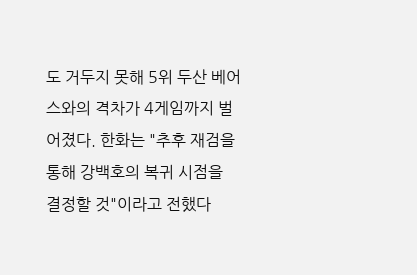도 거두지 못해 5위 두산 베어스와의 격차가 4게임까지 벌어졌다. 한화는 "추후 재검을 통해 강백호의 복귀 시점을 결정할 것"이라고 전했다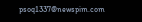psoq1337@newspim.com